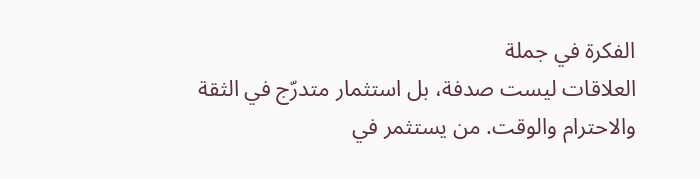الفكرة في جملة
العلاقات ليست صدفة، بل استثمار متدرّج في الثقة والاحترام والوقت. من يستثمر في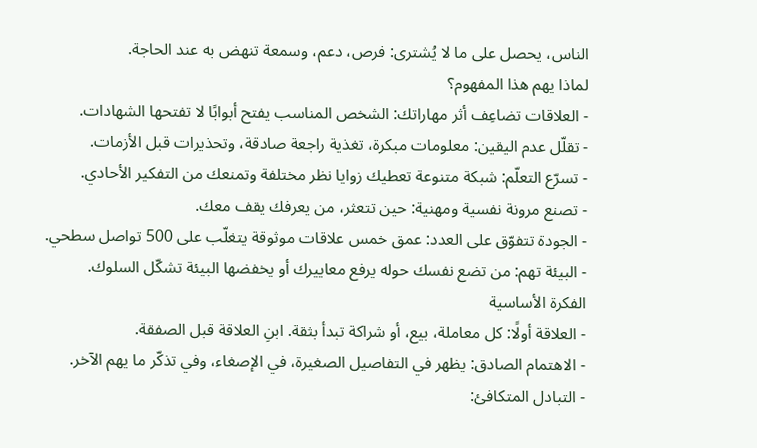الناس، يحصل على ما لا يُشترى: فرص، دعم، وسمعة تنهض به عند الحاجة.
لماذا يهم هذا المفهوم؟
- العلاقات تضاعِف أثر مهاراتك: الشخص المناسب يفتح أبوابًا لا تفتحها الشهادات.
- تقلّل عدم اليقين: معلومات مبكرة، تغذية راجعة صادقة، وتحذيرات قبل الأزمات.
- تسرّع التعلّم: شبكة متنوعة تعطيك زوايا نظر مختلفة وتمنعك من التفكير الأحادي.
- تصنع مرونة نفسية ومهنية: حين تتعثر، من يعرفك يقف معك.
- الجودة تتفوّق على العدد: عمق خمس علاقات موثوقة يتغلّب على 500 تواصل سطحي.
- البيئة تهم: من تضع نفسك حوله يرفع معاييرك أو يخفضها البيئة تشكّل السلوك.
الفكرة الأساسية
- العلاقة أولًا: كل معاملة، بيع، أو شراكة تبدأ بثقة. ابنِ العلاقة قبل الصفقة.
- الاهتمام الصادق: يظهر في التفاصيل الصغيرة، في الإصغاء، وفي تذكّر ما يهم الآخر.
- التبادل المتكافئ: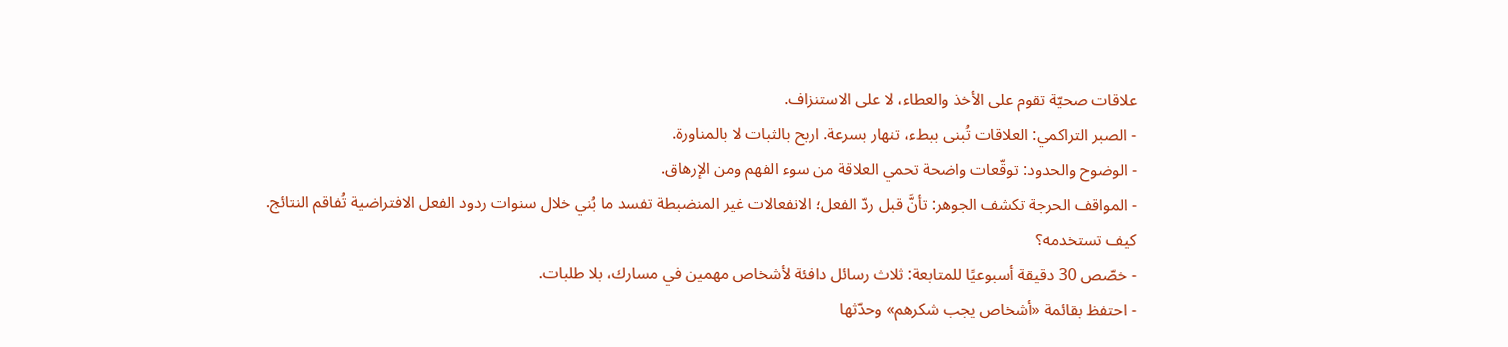علاقات صحيّة تقوم على الأخذ والعطاء، لا على الاستنزاف.
- الصبر التراكمي: العلاقات تُبنى ببطء، تنهار بسرعة. اربح بالثبات لا بالمناورة.
- الوضوح والحدود: توقّعات واضحة تحمي العلاقة من سوء الفهم ومن الإرهاق.
- المواقف الحرجة تكشف الجوهر: تأنَّ قبل ردّ الفعل؛ الانفعالات غير المنضبطة تفسد ما بُني خلال سنوات ردود الفعل الافتراضية تُفاقم النتائج.
كيف تستخدمه؟
- خصّص 30 دقيقة أسبوعيًا للمتابعة: ثلاث رسائل دافئة لأشخاص مهمين في مسارك، بلا طلبات.
- احتفظ بقائمة «أشخاص يجب شكرهم» وحدّثها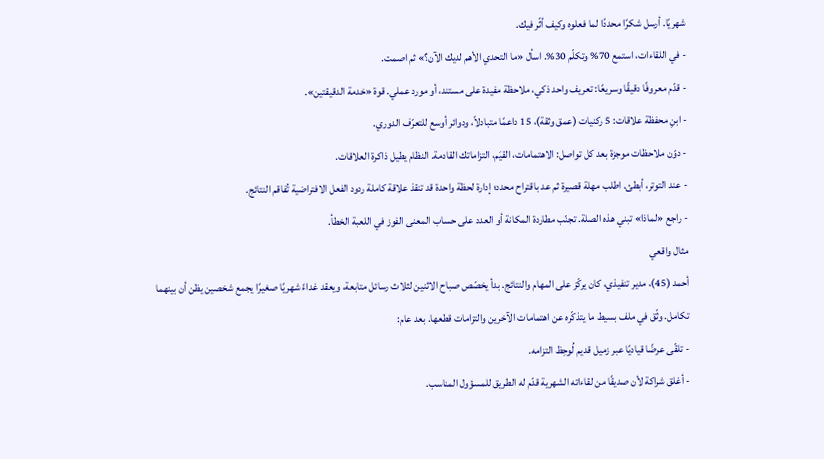شهريًا. أرسل شكرًا محددًا لما فعلوه وكيف أثّر فيك.
- في اللقاءات، استمع 70% وتكلّم 30%. اسأل «ما التحدي الأهم لديك الآن؟» ثم اصمت.
- قدّم معروفًا دقيقًا وسريعًا: تعريف واحد ذكي، ملاحظة مفيدة على مستند، أو مورد عملي. قوة «خدمة الدقيقتين».
- ابنِ محفظة علاقات: 5 ركنيات (عمق وثقة)، 15 داعمًا متبادلاً، ودوائر أوسع للتعرّف الدوري.
- دوّن ملاحظات موجزة بعد كل تواصل: الاهتمامات، القيَم، التزاماتك القادمة. النظام يطيل ذاكرة العلاقات.
- عند التوتر، أبطئ. اطلب مهلة قصيرة ثم عد باقتراح محدد؛ إدارة لحظة واحدة قد تنقذ علاقة كاملة ردود الفعل الافتراضية تُفاقم النتائج.
- راجع «لماذا» تبني هذه الصلة. تجنّب مطاردة المكانة أو العدد على حساب المعنى الفوز في اللعبة الخطأ.
مثال واقعي
أحمد (45)، مدير تنفيذي، كان يركّز على المهام والنتائج. بدأ يخصّص صباح الاثنين لثلاث رسائل متابعة، ويعقد غداءً شهريًا صغيرًا يجمع شخصين يظن أن بينهما تكامل. وثّق في ملف بسيط ما يتذكّره عن اهتمامات الآخرين والتزامات قطعها. بعد عام:
- تلقّى عرضًا قياديًا عبر زميل قديم لُوحِظ التزامه.
- أغلق شراكة لأن صديقًا من لقاءاته الشهرية قدّم له الطريق للمسؤول المناسب.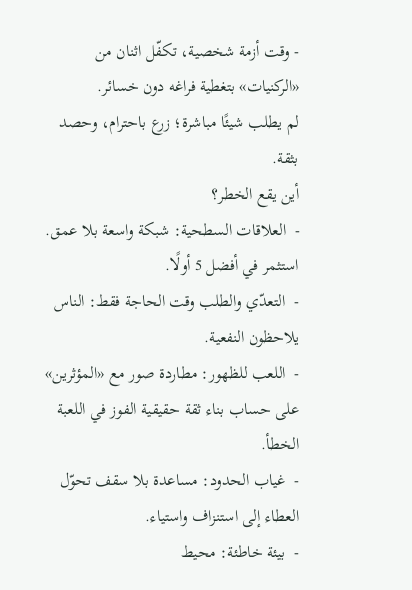- وقت أزمة شخصية، تكفّل اثنان من «الركنيات» بتغطية فراغه دون خسائر.
لم يطلب شيئًا مباشرة؛ زرع باحترام، وحصد بثقة.
أين يقع الخطر؟
-  العلاقات السطحية: شبكة واسعة بلا عمق. استثمر في أفضل 5 أولًا.
-  التعدّي والطلب وقت الحاجة فقط: الناس يلاحظون النفعية.
-  اللعب للظهور: مطاردة صور مع «المؤثرين» على حساب بناء ثقة حقيقية الفوز في اللعبة الخطأ.
-  غياب الحدود: مساعدة بلا سقف تحوّل العطاء إلى استنزاف واستياء.
-  بيئة خاطئة: محيط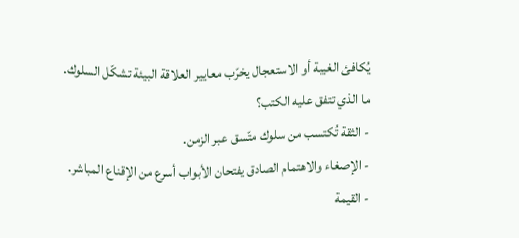يُكافئ الغيبة أو الاستعجال يخرّب معايير العلاقة البيئة تشكّل السلوك.
ما الذي تتفق عليه الكتب؟
- الثقة تُكتسب من سلوك متّسق عبر الزمن.
- الإصغاء والاهتمام الصادق يفتحان الأبواب أسرع من الإقناع المباشر.
- القيمة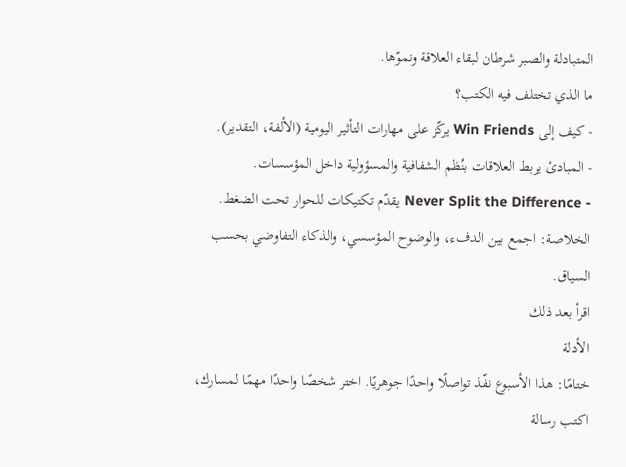المتبادلة والصبر شرطان لبقاء العلاقة ونموّها.
ما الذي تختلف فيه الكتب؟
- كيف إلى Win Friends يركّز على مهارات التأثير اليومية (الألفة، التقدير).
- المبادئ يربط العلاقات بنُظم الشفافية والمسؤولية داخل المؤسسات.
- Never Split the Difference يقدّم تكتيكات للحوار تحت الضغط. الخلاصة: اجمع بين الدفء، والوضوح المؤسسي، والذكاء التفاوضي بحسب السياق.
اقرأ بعد ذلك
الأدلة
ختامًا: هذا الأسبوع نفّذ تواصلًا واحدًا جوهريًا. اختر شخصًا واحدًا مهمًا لمسارك، اكتب رسالة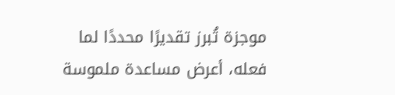موجزة تُبرز تقديرًا محددًا لما فعله، أعرض مساعدة ملموسة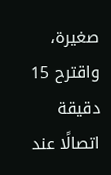صغيرة، واقترح 15 دقيقة اتصالًا عند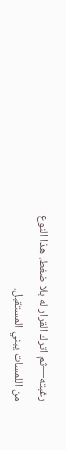رغبته—ثم اترك القرار له بلا ضغط. هذا النوع من اللمسات يبني المستقبل.